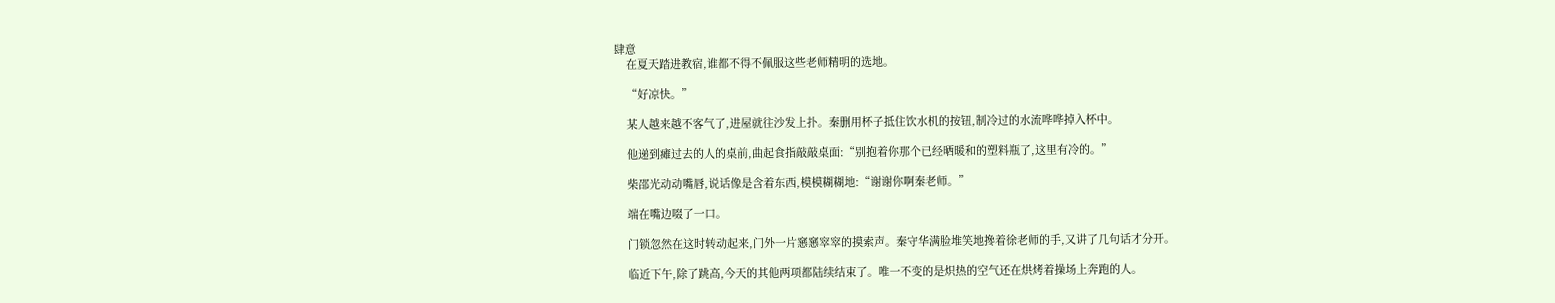肆意
    在夏天踏进教宿,谁都不得不佩服这些老师精明的选地。

    “好凉快。”

    某人越来越不客气了,进屋就往沙发上扑。秦删用杯子抵住饮水机的按钮,制冷过的水流哗哗掉入杯中。

    他递到瘫过去的人的桌前,曲起食指敲敲桌面:“别抱着你那个已经晒暖和的塑料瓶了,这里有冷的。”

    柴邵光动动嘴唇,说话像是含着东西,模模糊糊地:“谢谢你啊秦老师。”

    端在嘴边啜了一口。

    门锁忽然在这时转动起来,门外一片窸窸窣窣的摸索声。秦守华满脸堆笑地搀着徐老师的手,又讲了几句话才分开。

    临近下午,除了跳高,今天的其他两项都陆续结束了。唯一不变的是炽热的空气还在烘烤着操场上奔跑的人。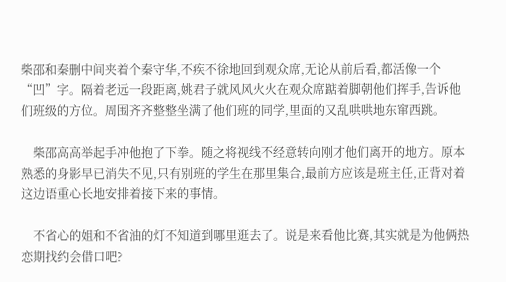柴邵和秦删中间夹着个秦守华,不疾不徐地回到观众席,无论从前后看,都活像一个“凹”字。隔着老远一段距离,姚君子就风风火火在观众席踮着脚朝他们挥手,告诉他们班级的方位。周围齐齐整整坐满了他们班的同学,里面的又乱哄哄地东窜西跳。

    柴邵高高举起手冲他抱了下拳。随之将视线不经意转向刚才他们离开的地方。原本熟悉的身影早已消失不见,只有别班的学生在那里集合,最前方应该是班主任,正背对着这边语重心长地安排着接下来的事情。

    不省心的姐和不省油的灯不知道到哪里逛去了。说是来看他比赛,其实就是为他俩热恋期找约会借口吧?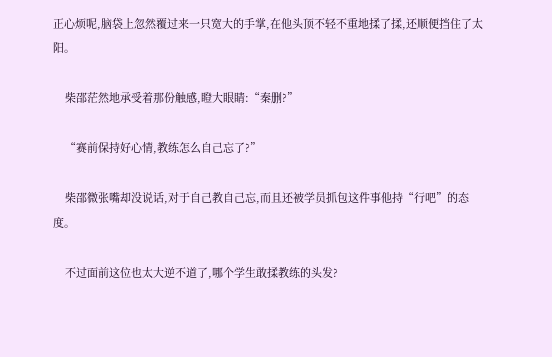正心烦呢,脑袋上忽然覆过来一只宽大的手掌,在他头顶不轻不重地揉了揉,还顺便挡住了太阳。

    柴邵茫然地承受着那份触感,瞪大眼睛:“秦删?”

    “赛前保持好心情,教练怎么自己忘了?”

    柴邵微张嘴却没说话,对于自己教自己忘,而且还被学员抓包这件事他持“行吧”的态度。

    不过面前这位也太大逆不道了,哪个学生敢揉教练的头发?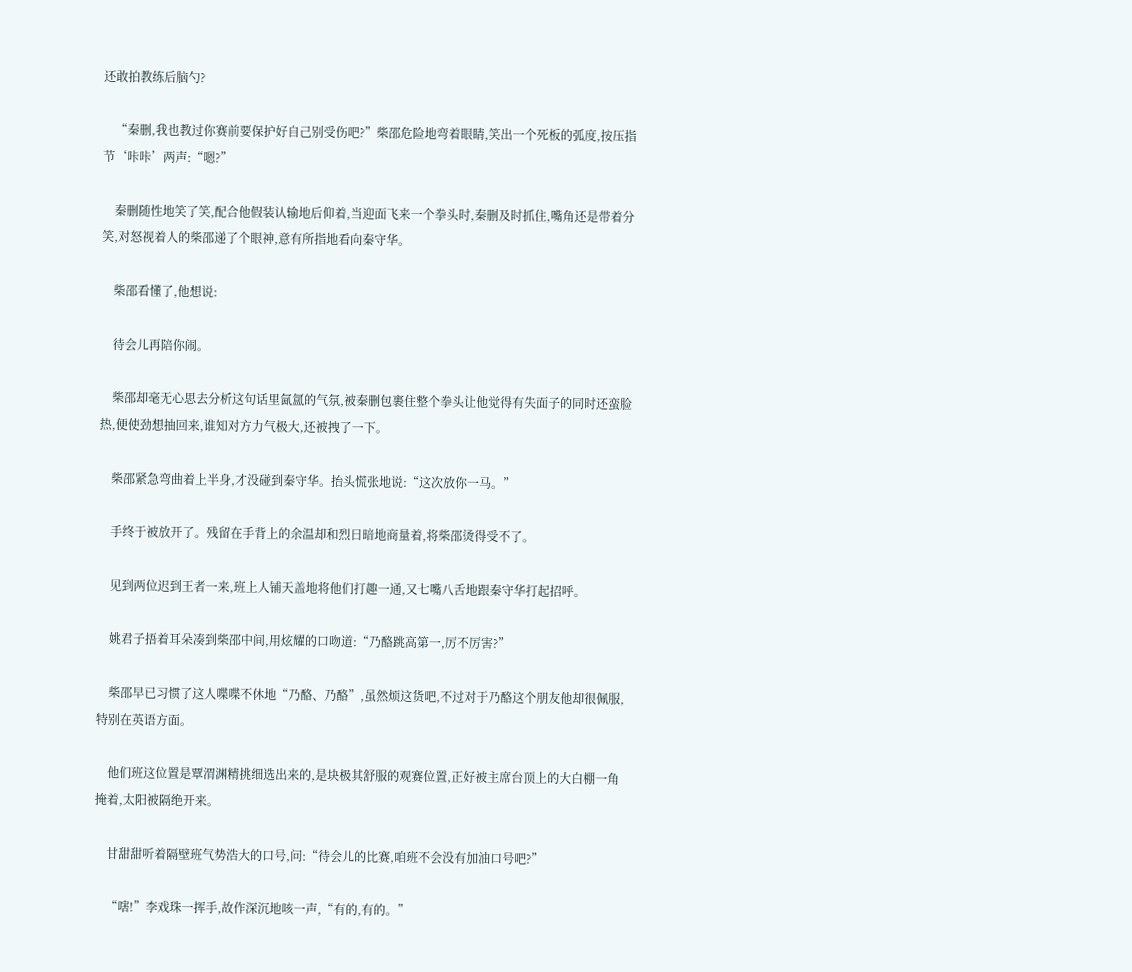还敢拍教练后脑勺?

    “秦删,我也教过你赛前要保护好自己别受伤吧?”柴邵危险地弯着眼睛,笑出一个死板的弧度,按压指节‘咔咔’两声:“嗯?”

    秦删随性地笑了笑,配合他假装认输地后仰着,当迎面飞来一个拳头时,秦删及时抓住,嘴角还是带着分笑,对怒视着人的柴邵递了个眼神,意有所指地看向秦守华。

    柴邵看懂了,他想说:

    待会儿再陪你闹。

    柴邵却毫无心思去分析这句话里氤氲的气氛,被秦删包裹住整个拳头让他觉得有失面子的同时还蛮脸热,便使劲想抽回来,谁知对方力气极大,还被拽了一下。

    柴邵紧急弯曲着上半身,才没碰到秦守华。抬头慌张地说:“这次放你一马。”

    手终于被放开了。残留在手背上的余温却和烈日暗地商量着,将柴邵烫得受不了。

    见到两位迟到王者一来,班上人铺天盖地将他们打趣一通,又七嘴八舌地跟秦守华打起招呼。

    姚君子捂着耳朵凑到柴邵中间,用炫耀的口吻道:“乃酪跳高第一,厉不厉害?”

    柴邵早已习惯了这人喋喋不休地“乃酪、乃酪”,虽然烦这货吧,不过对于乃酪这个朋友他却很佩服,特别在英语方面。

    他们班这位置是覃渭渊精挑细选出来的,是块极其舒服的观赛位置,正好被主席台顶上的大白棚一角掩着,太阳被隔绝开来。

    甘甜甜听着隔壁班气势浩大的口号,问:“待会儿的比赛,咱班不会没有加油口号吧?”

    “嗐!”李戏珠一挥手,故作深沉地咳一声,“有的,有的。”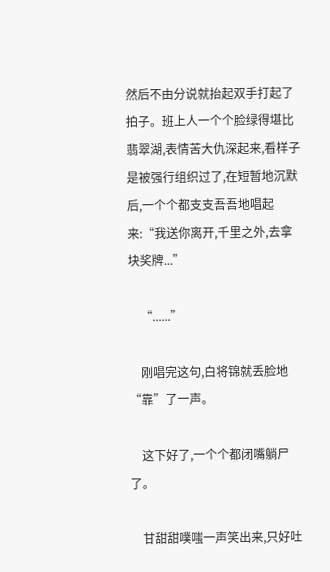然后不由分说就抬起双手打起了拍子。班上人一个个脸绿得堪比翡翠湖,表情苦大仇深起来,看样子是被强行组织过了,在短暂地沉默后,一个个都支支吾吾地唱起来:“我送你离开,千里之外,去拿块奖牌...”

    “......”

    刚唱完这句,白将锦就丢脸地“靠”了一声。

    这下好了,一个个都闭嘴躺尸了。

    甘甜甜噗嗤一声笑出来,只好吐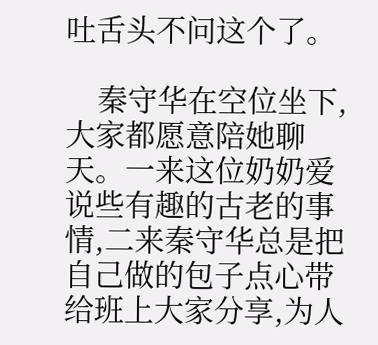吐舌头不问这个了。

    秦守华在空位坐下,大家都愿意陪她聊天。一来这位奶奶爱说些有趣的古老的事情,二来秦守华总是把自己做的包子点心带给班上大家分享,为人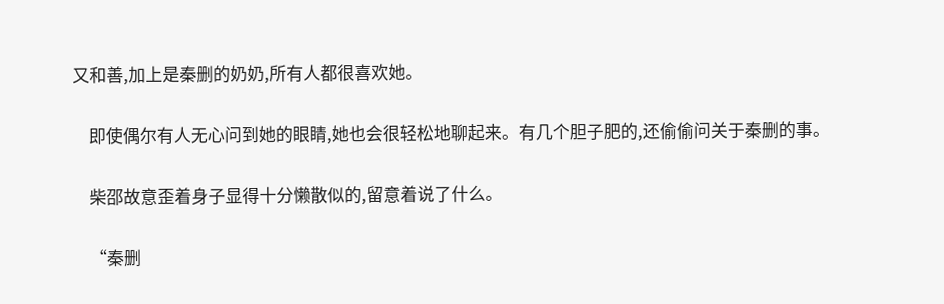又和善,加上是秦删的奶奶,所有人都很喜欢她。

    即使偶尔有人无心问到她的眼睛,她也会很轻松地聊起来。有几个胆子肥的,还偷偷问关于秦删的事。

    柴邵故意歪着身子显得十分懒散似的,留意着说了什么。

    “秦删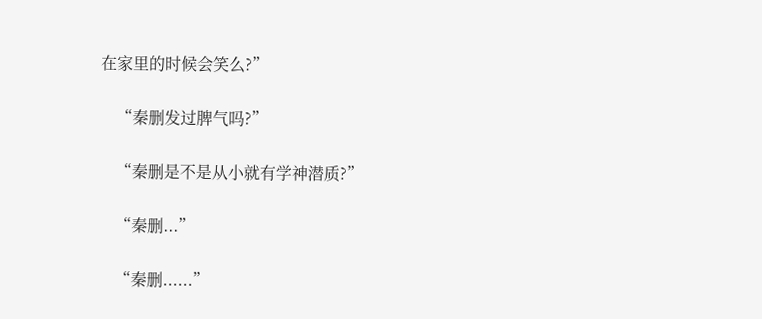在家里的时候会笑么?”

    “秦删发过脾气吗?”

    “秦删是不是从小就有学神潜质?”

    “秦删...”

    “秦删......”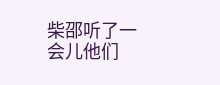柴邵听了一会儿他们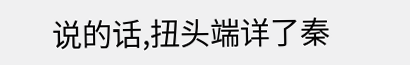说的话,扭头端详了秦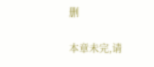删

本章未完,请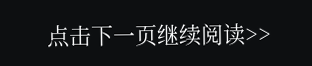点击下一页继续阅读>>